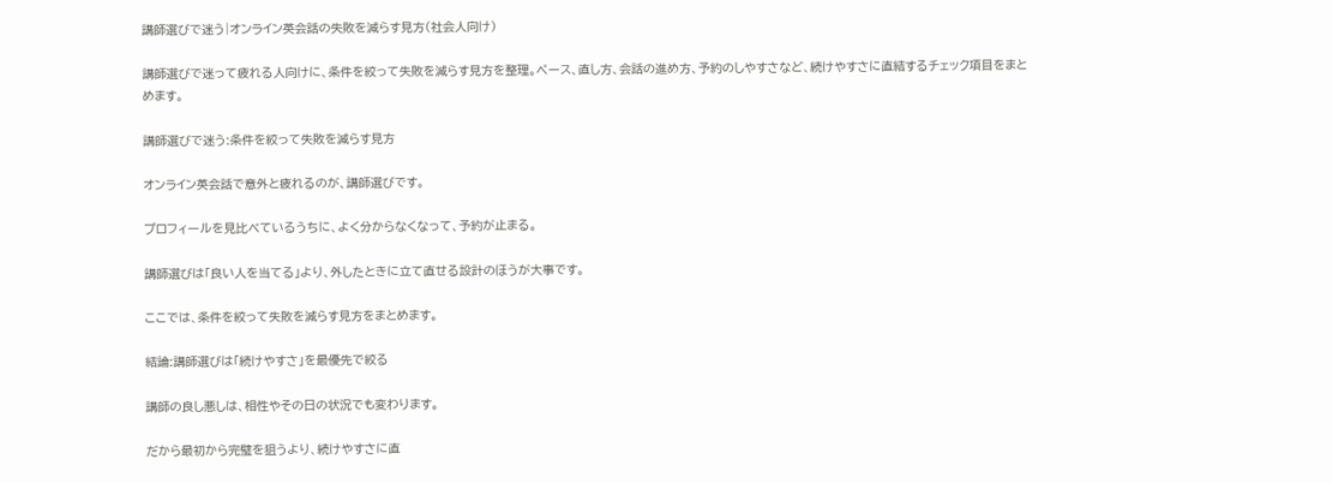講師選びで迷う|オンライン英会話の失敗を減らす見方(社会人向け)

講師選びで迷って疲れる人向けに、条件を絞って失敗を減らす見方を整理。ペース、直し方、会話の進め方、予約のしやすさなど、続けやすさに直結するチェック項目をまとめます。

講師選びで迷う:条件を絞って失敗を減らす見方

オンライン英会話で意外と疲れるのが、講師選びです。

プロフィールを見比べているうちに、よく分からなくなって、予約が止まる。

講師選びは「良い人を当てる」より、外したときに立て直せる設計のほうが大事です。

ここでは、条件を絞って失敗を減らす見方をまとめます。

結論:講師選びは「続けやすさ」を最優先で絞る

講師の良し悪しは、相性やその日の状況でも変わります。

だから最初から完璧を狙うより、続けやすさに直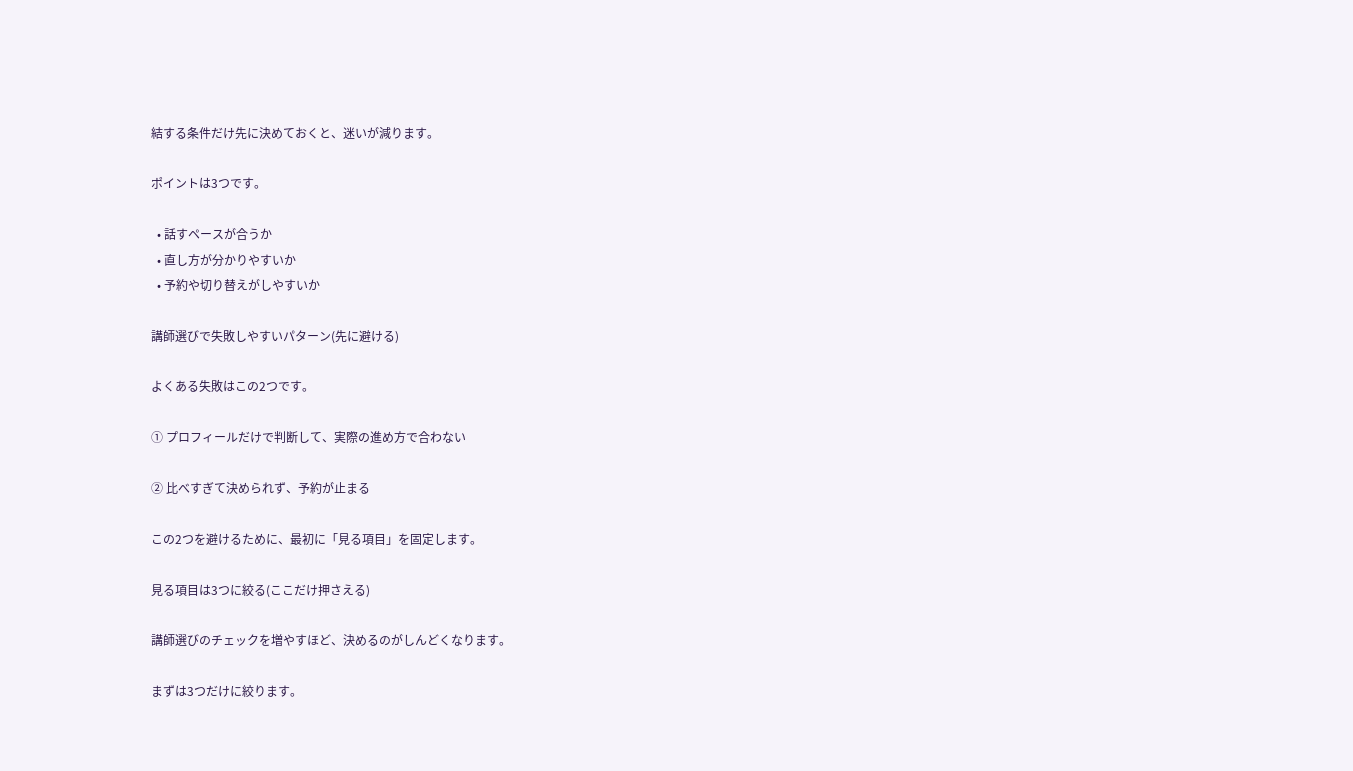結する条件だけ先に決めておくと、迷いが減ります。

ポイントは3つです。

  • 話すペースが合うか
  • 直し方が分かりやすいか
  • 予約や切り替えがしやすいか

講師選びで失敗しやすいパターン(先に避ける)

よくある失敗はこの2つです。

① プロフィールだけで判断して、実際の進め方で合わない

② 比べすぎて決められず、予約が止まる

この2つを避けるために、最初に「見る項目」を固定します。

見る項目は3つに絞る(ここだけ押さえる)

講師選びのチェックを増やすほど、決めるのがしんどくなります。

まずは3つだけに絞ります。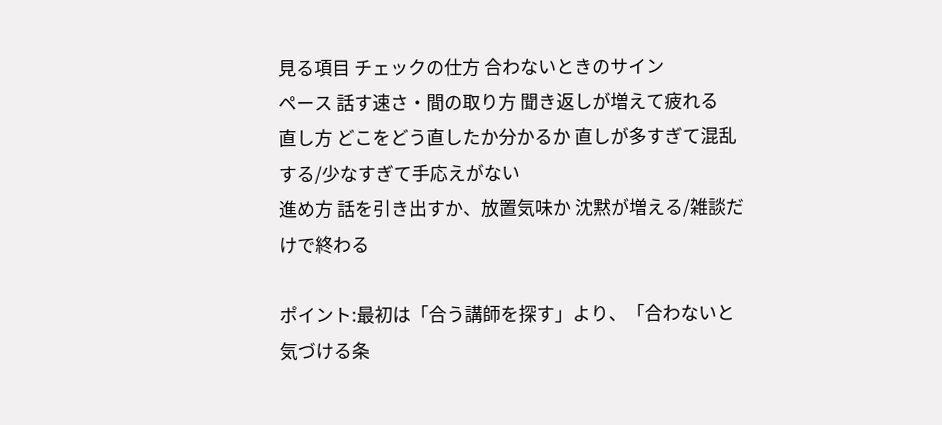見る項目 チェックの仕方 合わないときのサイン
ペース 話す速さ・間の取り方 聞き返しが増えて疲れる
直し方 どこをどう直したか分かるか 直しが多すぎて混乱する/少なすぎて手応えがない
進め方 話を引き出すか、放置気味か 沈黙が増える/雑談だけで終わる

ポイント:最初は「合う講師を探す」より、「合わないと気づける条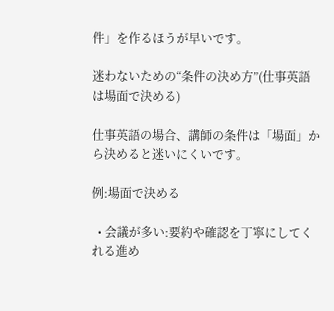件」を作るほうが早いです。

迷わないための“条件の決め方”(仕事英語は場面で決める)

仕事英語の場合、講師の条件は「場面」から決めると迷いにくいです。

例:場面で決める

  • 会議が多い:要約や確認を丁寧にしてくれる進め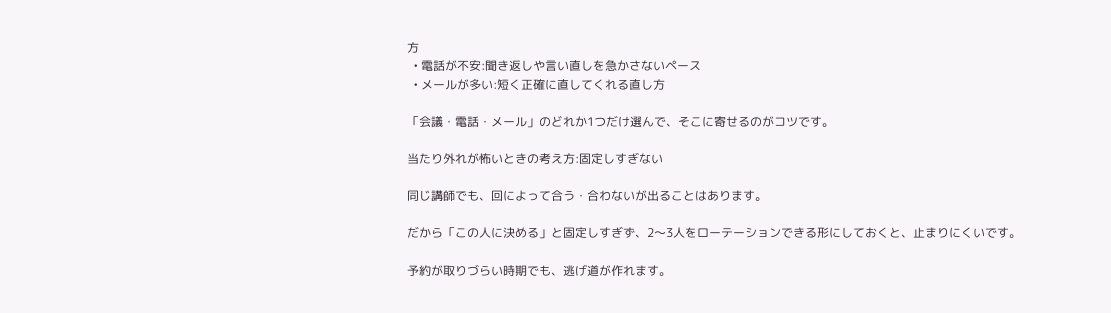方
  • 電話が不安:聞き返しや言い直しを急かさないペース
  • メールが多い:短く正確に直してくれる直し方

「会議・電話・メール」のどれか1つだけ選んで、そこに寄せるのがコツです。

当たり外れが怖いときの考え方:固定しすぎない

同じ講師でも、回によって合う・合わないが出ることはあります。

だから「この人に決める」と固定しすぎず、2〜3人をローテーションできる形にしておくと、止まりにくいです。

予約が取りづらい時期でも、逃げ道が作れます。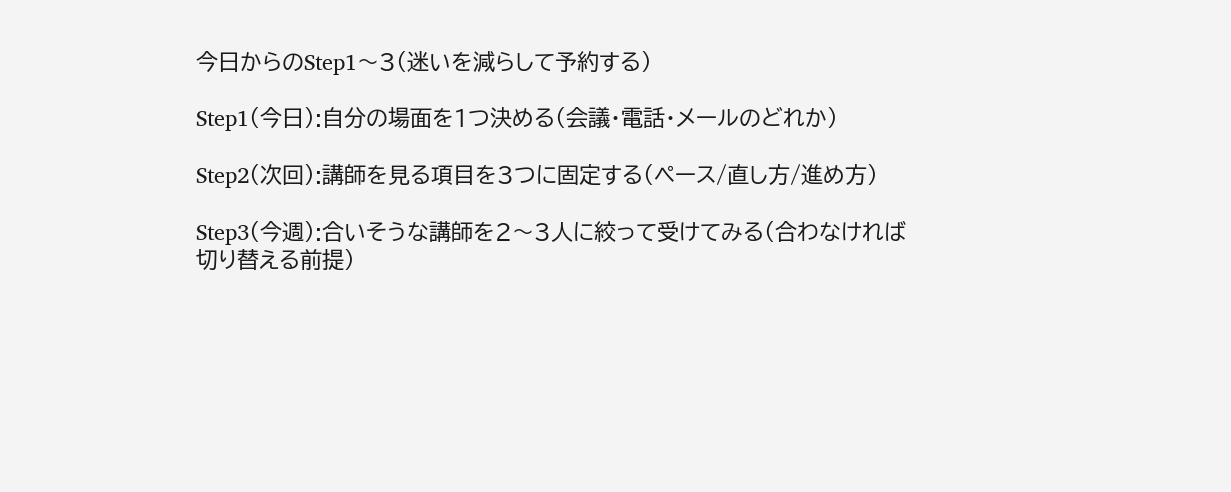今日からのStep1〜3(迷いを減らして予約する)

Step1(今日):自分の場面を1つ決める(会議・電話・メールのどれか)

Step2(次回):講師を見る項目を3つに固定する(ペース/直し方/進め方)

Step3(今週):合いそうな講師を2〜3人に絞って受けてみる(合わなければ切り替える前提)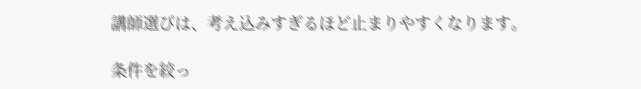講師選びは、考え込みすぎるほど止まりやすくなります。

条件を絞っ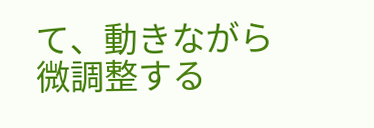て、動きながら微調整する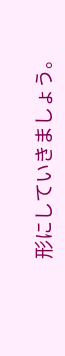形にしていきましょう。